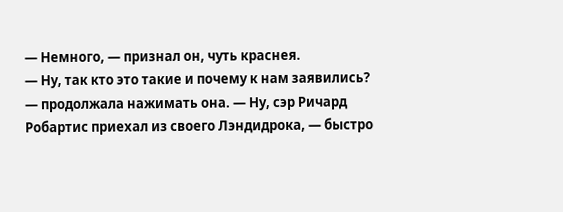— Немного, — признал он, чуть краснея.
— Ну, так кто это такие и почему к нам заявились? — продолжала нажимать она. — Ну, сэр Ричард Робартис приехал из своего Лэндидрока, — быстро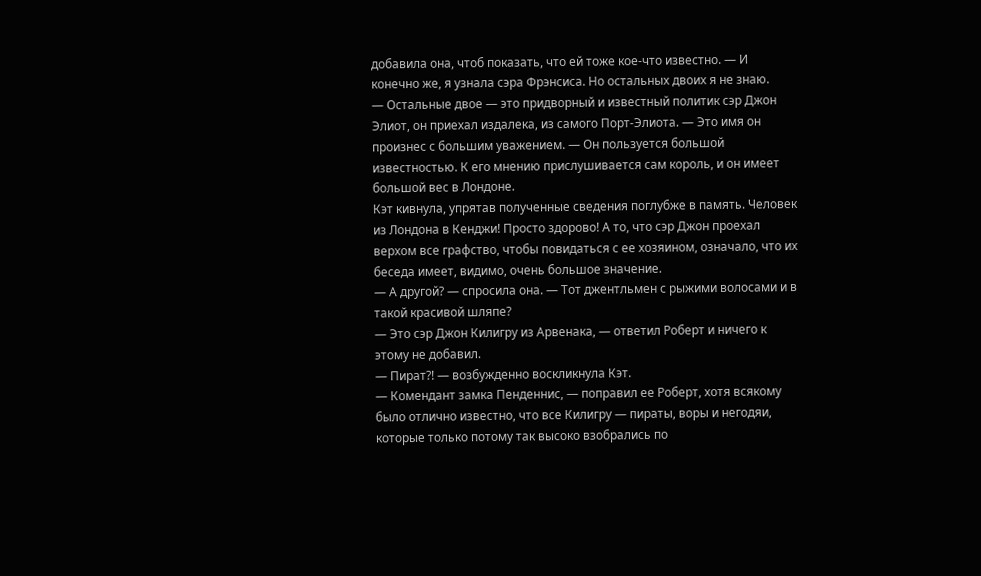добавила она, чтоб показать, что ей тоже кое-что известно. — И конечно же, я узнала сэра Фрэнсиса. Но остальных двоих я не знаю.
— Остальные двое — это придворный и известный политик сэр Джон Элиот, он приехал издалека, из самого Порт-Элиота. — Это имя он произнес с большим уважением. — Он пользуется большой известностью. К его мнению прислушивается сам король, и он имеет большой вес в Лондоне.
Кэт кивнула, упрятав полученные сведения поглубже в память. Человек из Лондона в Кенджи! Просто здорово! А то, что сэр Джон проехал верхом все графство, чтобы повидаться с ее хозяином, означало, что их беседа имеет, видимо, очень большое значение.
— А другой? — спросила она. — Тот джентльмен с рыжими волосами и в такой красивой шляпе?
— Это сэр Джон Килигру из Арвенака, — ответил Роберт и ничего к этому не добавил.
— Пират?! — возбужденно воскликнула Кэт.
— Комендант замка Пенденнис, — поправил ее Роберт, хотя всякому было отлично известно, что все Килигру — пираты, воры и негодяи, которые только потому так высоко взобрались по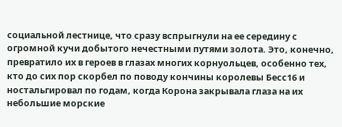социальной лестнице, что сразу вспрыгнули на ее середину с огромной кучи добытого нечестными путями золота. Это, конечно, превратило их в героев в глазах многих корнуольцев, особенно тех, кто до сих пор скорбел по поводу кончины королевы Бесс16 и ностальгировал по годам, когда Корона закрывала глаза на их небольшие морские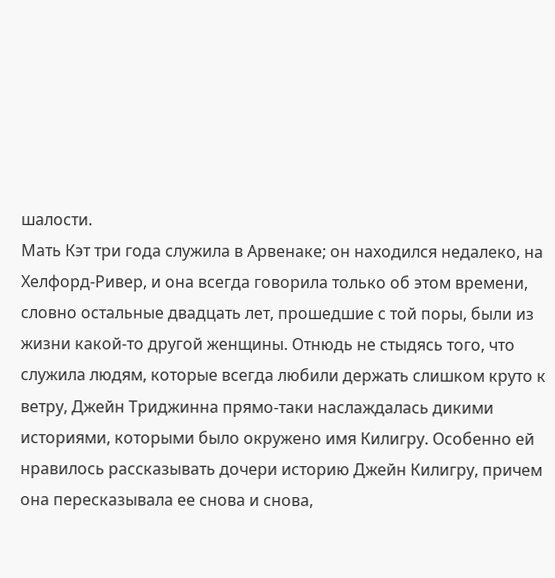шалости.
Мать Кэт три года служила в Арвенаке; он находился недалеко, на Хелфорд-Ривер, и она всегда говорила только об этом времени, словно остальные двадцать лет, прошедшие с той поры, были из жизни какой-то другой женщины. Отнюдь не стыдясь того, что служила людям, которые всегда любили держать слишком круто к ветру, Джейн Триджинна прямо-таки наслаждалась дикими историями, которыми было окружено имя Килигру. Особенно ей нравилось рассказывать дочери историю Джейн Килигру, причем она пересказывала ее снова и снова,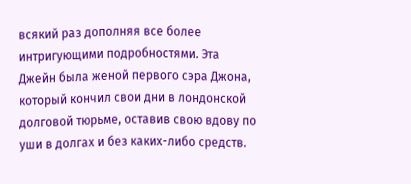всякий раз дополняя все более интригующими подробностями. Эта Джейн была женой первого сэра Джона, который кончил свои дни в лондонской долговой тюрьме, оставив свою вдову по уши в долгах и без каких-либо средств.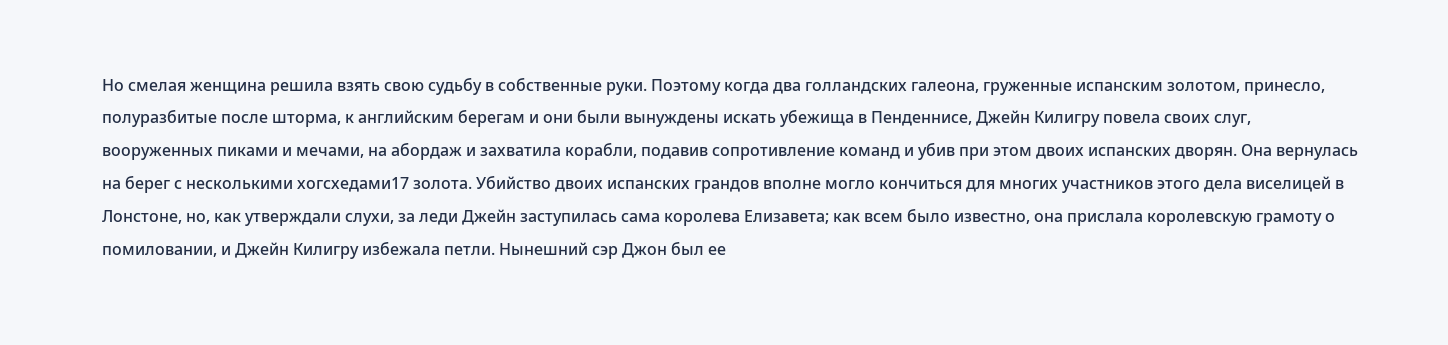Но смелая женщина решила взять свою судьбу в собственные руки. Поэтому когда два голландских галеона, груженные испанским золотом, принесло, полуразбитые после шторма, к английским берегам и они были вынуждены искать убежища в Пенденнисе, Джейн Килигру повела своих слуг, вооруженных пиками и мечами, на абордаж и захватила корабли, подавив сопротивление команд и убив при этом двоих испанских дворян. Она вернулась на берег с несколькими хогсхедами17 золота. Убийство двоих испанских грандов вполне могло кончиться для многих участников этого дела виселицей в Лонстоне, но, как утверждали слухи, за леди Джейн заступилась сама королева Елизавета; как всем было известно, она прислала королевскую грамоту о помиловании, и Джейн Килигру избежала петли. Нынешний сэр Джон был ее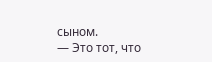сыном.
— Это тот, что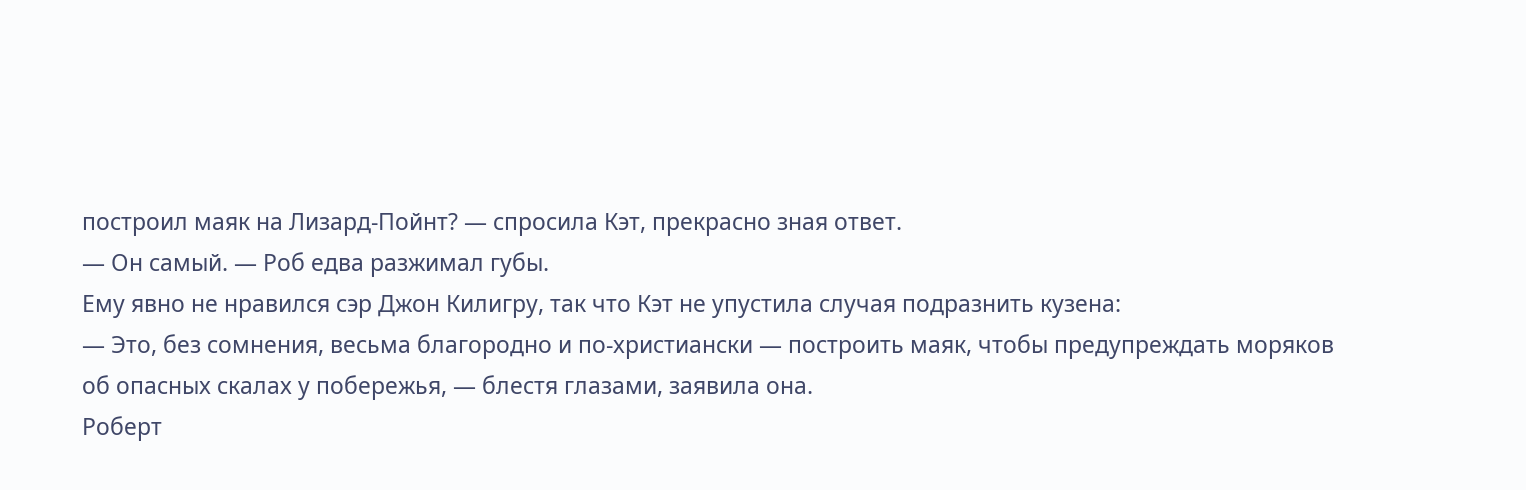построил маяк на Лизард-Пойнт? — спросила Кэт, прекрасно зная ответ.
— Он самый. — Роб едва разжимал губы.
Ему явно не нравился сэр Джон Килигру, так что Кэт не упустила случая подразнить кузена:
— Это, без сомнения, весьма благородно и по-христиански — построить маяк, чтобы предупреждать моряков об опасных скалах у побережья, — блестя глазами, заявила она.
Роберт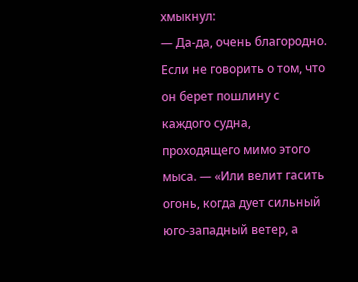хмыкнул:
— Да-да, очень благородно. Если не говорить о том, что он берет пошлину с каждого судна, проходящего мимо этого мыса. — «Или велит гасить огонь, когда дует сильный юго-западный ветер, а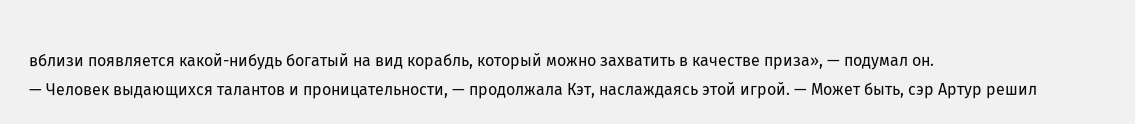вблизи появляется какой-нибудь богатый на вид корабль, который можно захватить в качестве приза», — подумал он.
— Человек выдающихся талантов и проницательности, — продолжала Кэт, наслаждаясь этой игрой. — Может быть, сэр Артур решил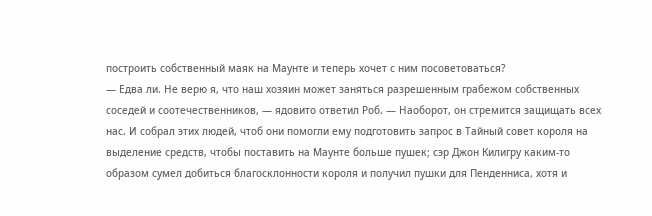построить собственный маяк на Маунте и теперь хочет с ним посоветоваться?
— Едва ли. Не верю я, что наш хозяин может заняться разрешенным грабежом собственных соседей и соотечественников, — ядовито ответил Роб. — Наоборот, он стремится защищать всех нас. И собрал этих людей, чтоб они помогли ему подготовить запрос в Тайный совет короля на выделение средств, чтобы поставить на Маунте больше пушек; сэр Джон Килигру каким-то образом сумел добиться благосклонности короля и получил пушки для Пенденниса, хотя и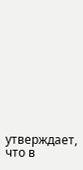утверждает, что в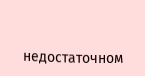недостаточном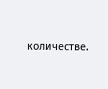количестве.